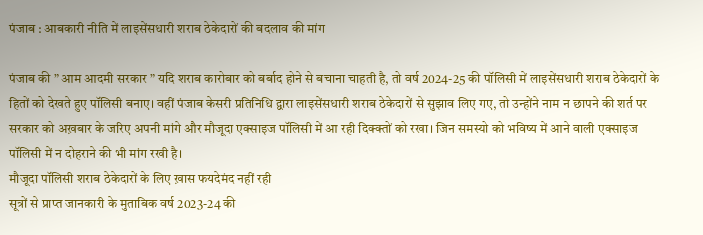पंजाब : आबकारी नीति में लाइसेंसधारी शराब ठेकेदारों की बदलाव की मांग

पंजाब की ” आम आदमी सरकार ” यदि शराब कारोबार को बर्बाद होने से बचाना चाहती है, तो वर्ष 2024-25 की पॉलिसी में लाइसेंसधारी शराब ठेकेदारों के हितों को देखते हुए पॉलिसी बनाए। वहीं पंजाब केसरी प्रतिनिधि द्वारा लाइसेंसधारी शराब ठेकेदारों से सुझाव लिए गए, तो उन्होंने नाम न छापने की शर्त पर सरकार को अख़बार के जरिए अपनी मांगे और मौजूदा एक्साइज पॉलिसी में आ रही दिक्क्तों को रखा। जिन समस्यो को भविष्य में आने वाली एक्साइज पॉलिसी में न दोहराने की भी मांग रखी है।
मौजूदा पॉलिसी शराब ठेकेदारों के लिए ख़ास फयदेमंद नहीं रही
सूत्रों से प्राप्त जानकारी के मुताबिक वर्ष 2023-24 की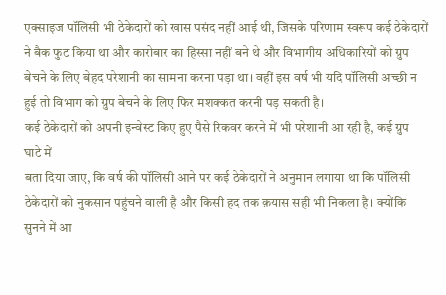एक्साइज पॉलिसी भी ठेकेदारों को खास पसंद नहीं आई थी, जिसके परिणाम स्वरूप कई ठेकेदारों ने बैक फुट किया था और कारोबार का हिस्सा नहीं बने थे और विभागीय अधिकारियों को ग्रुप बेचने के लिए बेहद परेशानी का सामना करना पड़ा था। वहीं इस वर्ष भी यदि पॉलिसी अच्छी न हुई तो विभाग को ग्रुप बेचने के लिए फिर मशक्कत करनी पड़ सकती है।
कई ठेकेदारों को अपनी इन्वेस्ट किए हुए पैसे रिकवर करने में भी परेशानी आ रही है, कई ग्रुप घाटे में
बता दिया जाए, कि वर्ष की पॉलिसी आने पर कई ठेकेदारों ने अनुमान लगाया था कि पॉलिसी ठेकेदारों को नुकसान पहुंचने वाली है और किसी हद तक क़यास सही भी निकला है। क्योंकि सुनने में आ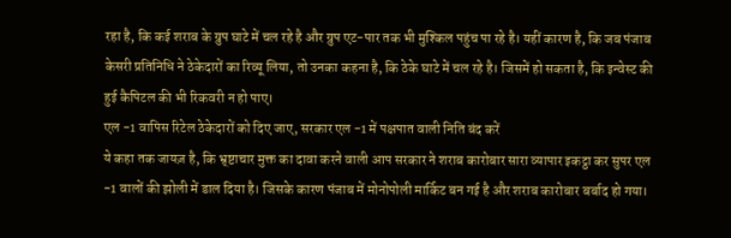रहा है, कि कई शराब के ग्रुप घाटे में चल रहे है और ग्रुप एट-पार तक भी मुश्किल पहुंच पा रहे है। यहीं कारण है, कि जब पंजाब केसरी प्रतिनिधि ने ठेकेदारों का रिव्यू लिया, तो उनका कहना है, कि ठेके घाटे में चल रहे है। जिसमें हो सकता है, कि इन्वेस्ट की हुई कैपिटल की भी रिकवरी न हो पाए।
एल -1 वापिस रिटेल ठेकेदारों को दिए जाए, सरकार एल -1 में पक्षपात वाली निति बंद करें
ये कहा तक जायज़ है, कि भ्र्ष्टाचार मुक्त का दावा करने वाली आप सरकार ने शराब कारोबार सारा व्यापार इकट्ठा कर सुपर एल -1 वालों की झोली में डाल दिया है। जिसके कारण पंजाब में मोनोपोली मार्किट बन गई है और शराब कारोबार बर्बाद हो गया।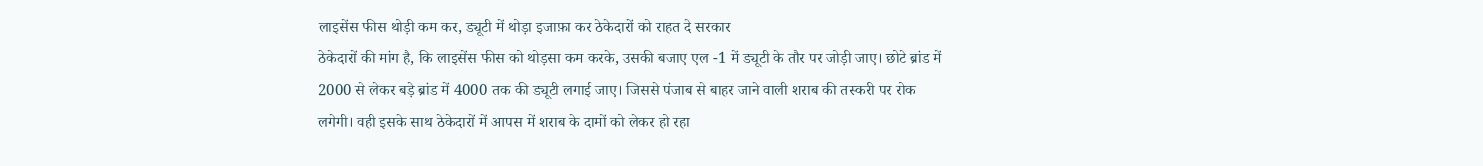लाइसेंस फीस थोड़ी कम कर, ड्यूटी में थोड़ा इजाफ़ा कर ठेकेदारों को राहत दे सरकार
ठेकेदारों की मांग है, कि लाइसेंस फीस को थोड़सा कम करके, उसकी बजाए एल -1 में ड्यूटी के तौर पर जोड़ी जाए। छोटे ब्रांड में 2000 से लेकर बड़े ब्रांड में 4000 तक की ड्यूटी लगाई जाए। जिससे पंजाब से बाहर जाने वाली शराब की तस्करी पर रोक लगेगी। वही इसके साथ ठेकेदारों में आपस में शराब के दामों को लेकर हो रहा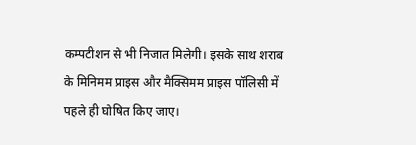कम्पटीशन से भी निजात मिलेगी। इसके साथ शराब के मिनिमम प्राइस और मैक्सिमम प्राइस पॉलिसी में पहले ही घोषित किए जाए।